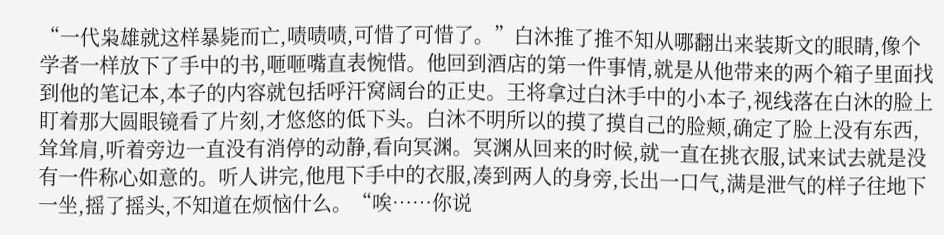“一代枭雄就这样暴毙而亡,啧啧啧,可惜了可惜了。”白沐推了推不知从哪翻出来装斯文的眼睛,像个学者一样放下了手中的书,咂咂嘴直表惋惜。他回到酒店的第一件事情,就是从他带来的两个箱子里面找到他的笔记本,本子的内容就包括呼汗窝阔台的正史。王将拿过白沐手中的小本子,视线落在白沐的脸上盯着那大圆眼镜看了片刻,才悠悠的低下头。白沐不明所以的摸了摸自己的脸颊,确定了脸上没有东西,耸耸肩,听着旁边一直没有消停的动静,看向冥渊。冥渊从回来的时候,就一直在挑衣服,试来试去就是没有一件称心如意的。听人讲完,他甩下手中的衣服,凑到两人的身旁,长出一口气,满是泄气的样子往地下一坐,摇了摇头,不知道在烦恼什么。“唉……你说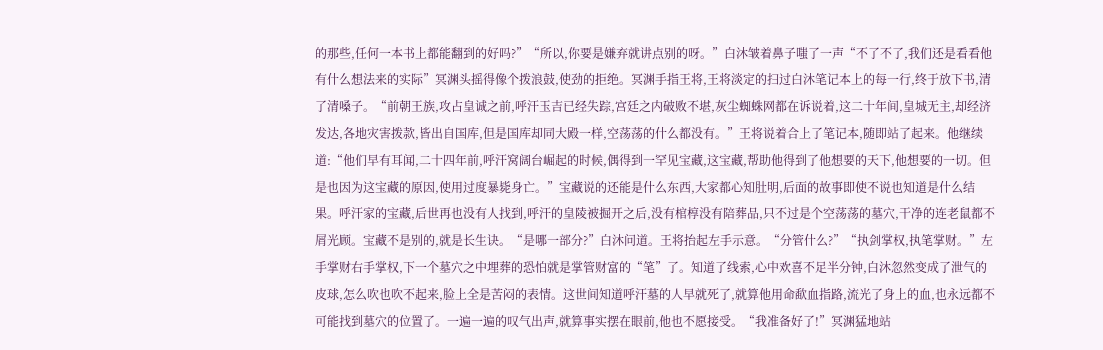的那些,任何一本书上都能翻到的好吗?”“所以,你要是嫌弃就讲点别的呀。”白沐皱着鼻子嗤了一声“不了不了,我们还是看看他有什么想法来的实际”冥渊头摇得像个拨浪鼓,使劲的拒绝。冥渊手指王将,王将淡定的扫过白沐笔记本上的每一行,终于放下书,清了清嗓子。“前朝王族,攻占皇诚之前,呼汗玉吉已经失踪,宫廷之内破败不堪,灰尘蜘蛛网都在诉说着,这二十年间,皇城无主,却经济发达,各地灾害拨款,皆出自国库,但是国库却同大殿一样,空荡荡的什么都没有。”王将说着合上了笔记本,随即站了起来。他继续道:“他们早有耳闻,二十四年前,呼汗窝阔台崛起的时候,偶得到一罕见宝藏,这宝藏,帮助他得到了他想要的天下,他想要的一切。但是也因为这宝藏的原因,使用过度暴毙身亡。”宝藏说的还能是什么东西,大家都心知肚明,后面的故事即使不说也知道是什么结果。呼汗家的宝藏,后世再也没有人找到,呼汗的皇陵被掘开之后,没有棺椁没有陪葬品,只不过是个空荡荡的墓穴,干净的连老鼠都不屑光顾。宝藏不是别的,就是长生诀。“是哪一部分?”白沐问道。王将抬起左手示意。“分管什么?”“执剑掌权,执笔掌财。”左手掌财右手掌权,下一个墓穴之中埋葬的恐怕就是掌管财富的“笔”了。知道了线索,心中欢喜不足半分钟,白沐忽然变成了泄气的皮球,怎么吹也吹不起来,脸上全是苦闷的表情。这世间知道呼汗墓的人早就死了,就算他用命歃血指路,流光了身上的血,也永远都不可能找到墓穴的位置了。一遍一遍的叹气出声,就算事实摆在眼前,他也不愿接受。“我准备好了!”冥渊猛地站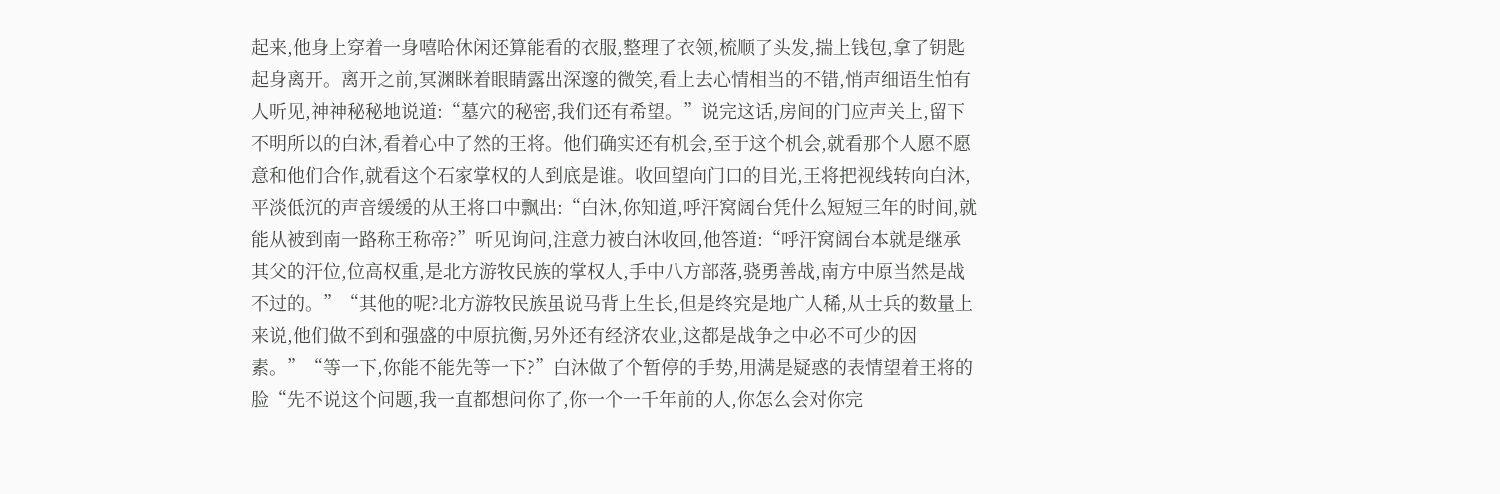起来,他身上穿着一身嘻哈休闲还算能看的衣服,整理了衣领,梳顺了头发,揣上钱包,拿了钥匙起身离开。离开之前,冥渊眯着眼睛露出深邃的微笑,看上去心情相当的不错,悄声细语生怕有人听见,神神秘秘地说道:“墓穴的秘密,我们还有希望。”说完这话,房间的门应声关上,留下不明所以的白沐,看着心中了然的王将。他们确实还有机会,至于这个机会,就看那个人愿不愿意和他们合作,就看这个石家掌权的人到底是谁。收回望向门口的目光,王将把视线转向白沐,平淡低沉的声音缓缓的从王将口中飘出:“白沐,你知道,呼汗窝阔台凭什么短短三年的时间,就能从被到南一路称王称帝?”听见询问,注意力被白沐收回,他答道:“呼汗窝阔台本就是继承其父的汗位,位高权重,是北方游牧民族的掌权人,手中八方部落,骁勇善战,南方中原当然是战不过的。”“其他的呢?北方游牧民族虽说马背上生长,但是终究是地广人稀,从士兵的数量上来说,他们做不到和强盛的中原抗衡,另外还有经济农业,这都是战争之中必不可少的因素。”“等一下,你能不能先等一下?”白沐做了个暂停的手势,用满是疑惑的表情望着王将的脸“先不说这个问题,我一直都想问你了,你一个一千年前的人,你怎么会对你完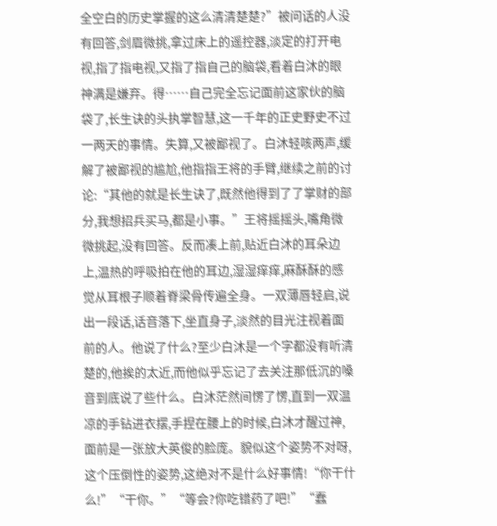全空白的历史掌握的这么清清楚楚?”被问话的人没有回答,剑眉微挑,拿过床上的遥控器,淡定的打开电视,指了指电视,又指了指自己的脑袋,看着白沐的眼神满是嫌弃。得……自己完全忘记面前这家伙的脑袋了,长生诀的头执掌智慧,这一千年的正史野史不过一两天的事情。失算,又被鄙视了。白沐轻咳两声,缓解了被鄙视的尴尬,他指指王将的手臂,继续之前的讨论:“其他的就是长生诀了,既然他得到了了掌财的部分,我想招兵买马,都是小事。”王将摇摇头,嘴角微微挑起,没有回答。反而凑上前,贴近白沐的耳朵边上,温热的呼吸拍在他的耳边,湿湿痒痒,麻酥酥的感觉从耳根子顺着脊梁骨传遍全身。一双薄唇轻启,说出一段话,话音落下,坐直身子,淡然的目光注视着面前的人。他说了什么?至少白沐是一个字都没有听清楚的,他挨的太近,而他似乎忘记了去关注那低沉的嗓音到底说了些什么。白沐茫然间愣了愣,直到一双温凉的手钻进衣摆,手捏在腰上的时候,白沐才醒过神,面前是一张放大英俊的脸庞。貌似这个姿势不对呀,这个压倒性的姿势,这绝对不是什么好事情!“你干什么!”“干你。”“等会?你吃错药了吧!”“蠢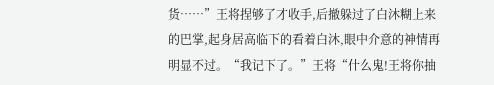货……”王将捏够了才收手,后撤躲过了白沐糊上来的巴掌,起身居高临下的看着白沐,眼中介意的神情再明显不过。“我记下了。”王将“什么鬼!王将你抽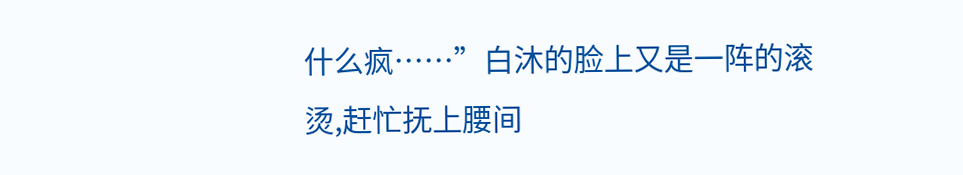什么疯……”白沐的脸上又是一阵的滚烫,赶忙抚上腰间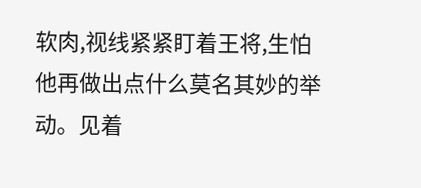软肉,视线紧紧盯着王将,生怕他再做出点什么莫名其妙的举动。见着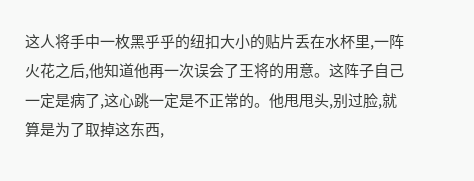这人将手中一枚黑乎乎的纽扣大小的贴片丢在水杯里,一阵火花之后,他知道他再一次误会了王将的用意。这阵子自己一定是病了,这心跳一定是不正常的。他甩甩头,别过脸,就算是为了取掉这东西,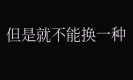但是就不能换一种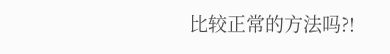比较正常的方法吗?!